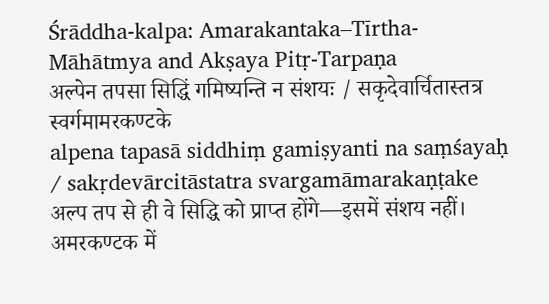Śrāddha-kalpa: Amarakantaka–Tīrtha-Māhātmya and Akṣaya Pitṛ-Tarpaṇa
अल्पेन तपसा सिद्धिं गमिष्यन्ति न संशयः / सकृदेवार्चितास्तत्र स्वर्गमामरकण्टके
alpena tapasā siddhiṃ gamiṣyanti na saṃśayaḥ / sakṛdevārcitāstatra svargamāmarakaṇṭake
अल्प तप से ही वे सिद्धि को प्राप्त होंगे—इसमें संशय नहीं। अमरकण्टक में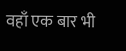वहाँ एक बार भी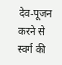देव-पूजन करने से स्वर्ग की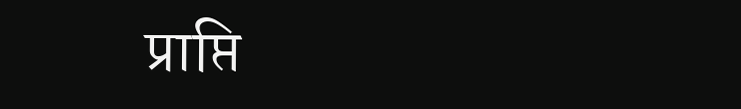प्राप्ति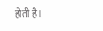होती है।